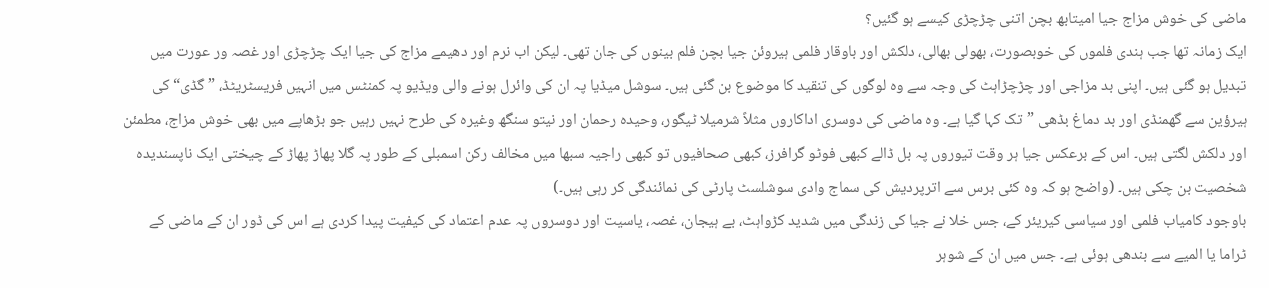ماضی کی خوش مزاج جیا امیتابھ بچن اتنی چڑچڑی کیسے ہو گئیں؟
ایک زمانہ تھا جب ہندی فلموں کی خوبصورت، بھولی بھالی، دلکش اور باوقار فلمی ہیروئن جیا بچن فلم بینوں کی جان تھی۔ لیکن اب نرم اور دھیمے مزاج کی جیا ایک چڑچڑی اور غصہ ور عورت میں تبدیل ہو گئی ہیں۔ اپنی بد مزاجی اور چڑچڑاہٹ کی وجہ سے وہ لوگوں کی تنقید کا موضوع بن گئی ہیں۔ سوشل میڈیا پہ ان کی وائرل ہونے والی ویڈیو پہ کمنٹس میں انہیں فریسٹریٹڈ، ”گڈی“ کی ہیرؤین سے گھمنڈی اور بد دماغ بڈھی ”تک کہا گیا ہے۔ وہ ماضی کی دوسری اداکاروں مثلاً شرمیلا ٹیگور، وحیدہ رحمان اور نیتو سنگھ وغیرہ کی طرح نہیں رہیں جو بڑھاپے میں بھی خوش مزاج، مطمئن اور دلکش لگتی ہیں۔ اس کے برعکس جیا ہر وقت تیوروں پہ بل ڈالے کبھی فوٹو گرافرز، کبھی صحافیوں تو کبھی راجیہ سبھا میں مخالف رکن اسمبلی کے طور پہ گلا پھاڑ پھاڑ کے چیختی ایک ناپسندیدہ شخصیت بن چکی ہیں۔ (واضح ہو کہ وہ کئی برس سے اترپردیش کی سماج وادی سوشلسٹ پارٹی کی نمائندگی کر رہی ہیں۔)
باوجود کامیاب فلمی اور سیاسی کیریئر کے، جس خلا نے جیا کی زندگی میں شدید کڑواہٹ، بے ہیجان، غصہ، یاسیت اور دوسروں پہ عدم اعتماد کی کیفیت پیدا کردی ہے اس کی ڈور ان کے ماضی کے ٹراما یا المیے سے بندھی ہوئی ہے۔ جس میں ان کے شوہر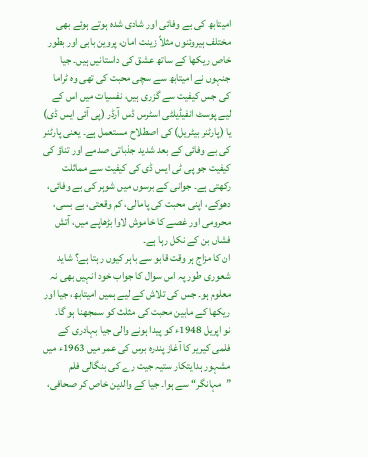امیتابھ کی بے وفائی اور شادی شدہ ہوتے ہوئے بھی مختلف ہیروئنوں مثلاً زینت امان، پروین بابی اور بطور خاص ریکھا کے ساتھ عشق کی داستانیں ہیں۔ جیا جنہوں نے امیتابھ سے سچی محبت کی تھی وہ ٹراما کی جس کیفیت سے گزری ہیں، نفسیات میں اس کے لیے پوسٹ انفیڈیلٹی اسٹرس ڈس آرڈر (پی آئی ایس ڈی) یا (پارٹنر بیٹریل) کی اصطلاح مستعمل ہے۔ یعنی پارٹنر کی بے وفائی کے بعد شدید جذباتی صدمے اور تناؤ کی کیفیت جو پی ٹی ایس ڈی کی کیفیت سے مماثلت رکھتی ہے۔ جوانی کے برسوں میں شوہر کی بے وفائی، دھوکے، اپنی محبت کی پامالی، کم وقعتی، بے بسی، محرومی اور غصے کا خاموش لاوا بڑھاپے میں، آتش فشاں بن کے نکل رہا ہے۔
ان کا مزاج ہر وقت قابو سے باہر کیوں رہتا ہے؟ شاید شعوری طور پہ اس سوال کا جواب خود انہیں بھی نہ معلوم ہو۔ جس کی تلاش کے لیے ہمیں امیتابھ، جیا اور ریکھا کے مابین محبت کی مثلث کو سمجھنا ہو گا۔
نو اپریل 1948ء کو پیدا ہونے والی جیا بہادری کے فلمی کیریر کا آغاز پندرہ برس کی عمر میں 1963ء میں مشہور ہدایتکار ستیہ جیت رے کی بنگالی فلم ”مہانگر“ سے ہوا۔ جیا کے والدین خاص کر صحافی،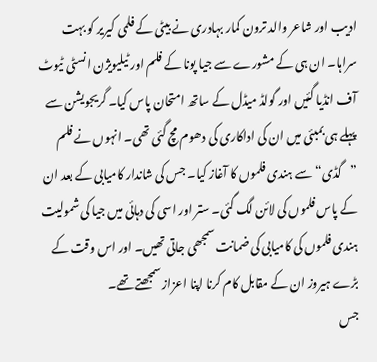ادیب اور شاعر والد ترون کمار بہادری نے بیٹی کے فلمی کیریر کو بہت سراہا۔ ان ہی کے مشورے سے جیا پونا کے فلم اور ٹیلیویژن انسٹی ٹیوٹ آف انڈیا گئیں اور گولڈ میڈل کے ساتھ امتحان پاس کیا۔ گریجویشن سے پہلے ہی بمبئی میں ان کی اداکاری کی دھوم مچ گئی تھی۔ انہوں نے فلم ”گڈی“ سے ہندی فلموں کا آغاز کیا۔ جس کی شاندار کامیابی کے بعد ان کے پاس فلموں کی لائن لگ گئی۔ ستر اور اسی کی دہائی میں جیا کی شمولیت ہندی فلموں کی کامیابی کی ضمانت سمجھی جاتی تھیں۔ اور اس وقت کے بڑے ہیروز ان کے مقابل کام کرنا اپنا اعزاز سمجھتے تھے۔
جس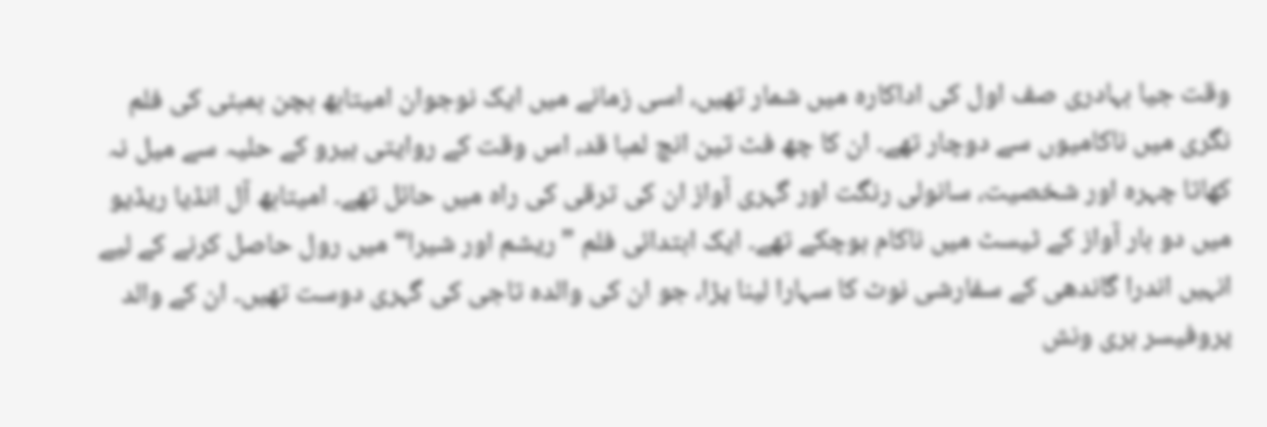وقت جیا بہادری صف اول کی اداکارہ میں شمار تھیں، اسی زمانے میں ایک نوجوان امیتابھ بچن بمبئی کی فلم نگری میں ناکامیوں سے دوچار تھے۔ ان کا چھ فٹ تین انچ لمبا قد، اس وقت کے روایتی ہیرو کے حلیہ سے میل نہ کھاتا چہرہ اور شخصیت، سانولی رنگت اور گہری آواز ان کی ترقی کی راہ میں حائل تھے۔ امیتابھ آل انڈیا ریڈیو میں دو بار آواز کے ٹیسٹ میں ناکام ہوچکے تھے۔ ایک ابتدائی فلم ”ریشم اور شیرا“ میں رول حاصل کرنے کے لیے انہیں اندرا گاندھی کے سفارشی نوٹ کا سہارا لینا پڑا، جو ان کی والدہ تاجی کی گہری دوست تھیں۔ ان کے والد پروفیسر ہری ونش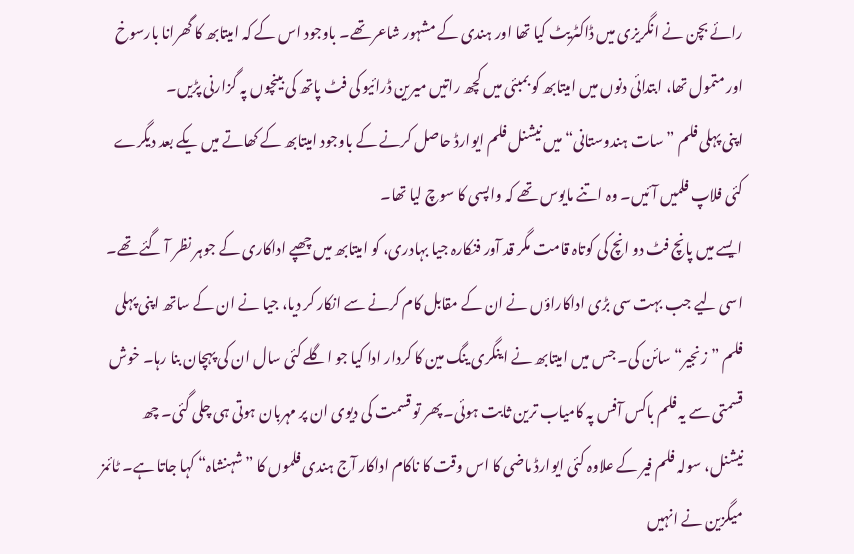رائے بچن نے انگریزی میں ڈاکٹریٹ کیا تھا اور ہندی کے مشہور شاعر تھے۔ باوجود اس کے کہ امیتابھ کا گھرانا بارسوخ اور متمول تھا، ابتدائی دنوں میں امیتابھ کو بمبئی میں کچھ راتیں میرین ڈرائیو کی فٹ پاتھ کی بینچوں پہ گزارنی پڑیں۔
اپنی پہلی فلم ”سات ہندوستانی“ میں نیشنل فلم ایوارڈ حاصل کرنے کے باوجود امیتابھ کے کھاتے میں یکے بعد دیگرے کئی فلاپ فلمیں آئیں۔ وہ اتنے مایوس تھے کہ واپسی کا سوچ لیا تھا۔
ایسے میں پانچ فٹ دو انچ کی کوتاہ قامت مگر قد آور فنکارہ جیا بہادری، کو امیتابھ میں چھپے اداکاری کے جوہر نظر آ گئے تھے۔ اسی لیے جب بہت سی بڑی اداکاراؤں نے ان کے مقابل کام کرنے سے انکار کر دیا، جیا نے ان کے ساتھ اپنی پہلی فلم ”زنجیر“ سائن کی۔ جس میں امیتابھ نے اینگری ینگ مین کا کردار ادا کیا جو اگلے کئی سال ان کی پہچان بنا رہا۔ خوش قسمتی سے یہ فلم باکس آفس پہ کامیاب ترین ثابت ہوئی۔ پھر تو قسمت کی دیوی ان پر مہربان ہوتی ہی چلی گئی۔ چھ نیشنل، سولہ فلم فیر کے علاوہ کئی ایوارڈ ماضی کا اس وقت کا ناکام اداکار آج ہندی فلموں کا ”شہنشاہ“ کہا جاتا ہے۔ ٹائمز میگزین نے انہیں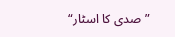”صدی کا اسٹار“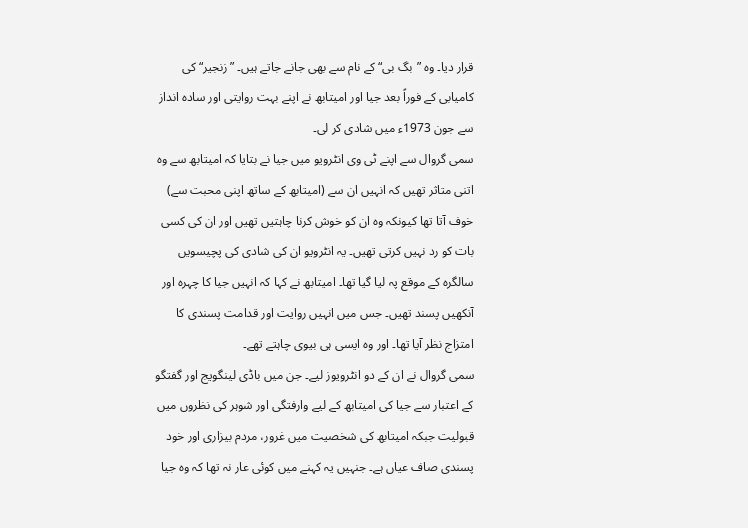قرار دیا۔ وہ ”بگ بی“ کے نام سے بھی جانے جاتے ہیں۔ ”زنجیر“ کی کامیابی کے فوراً بعد جیا اور امیتابھ نے اپنے بہت روایتی اور سادہ انداز سے جون 1973ء میں شادی کر لی۔
سمی گروال سے اپنے ٹی وی انٹرویو میں جیا نے بتایا کہ امیتابھ سے وہ اتنی متاثر تھیں کہ انہیں ان سے (امیتابھ کے ساتھ اپنی محبت سے) خوف آتا تھا کیونکہ وہ ان کو خوش کرنا چاہتیں تھیں اور ان کی کسی بات کو رد نہیں کرتی تھیں۔ یہ انٹرویو ان کی شادی کی پچیسویں سالگرہ کے موقع پہ لیا گیا تھا۔ امیتابھ نے کہا کہ انہیں جیا کا چہرہ اور آنکھیں پسند تھیں۔ جس میں انہیں روایت اور قدامت پسندی کا امتزاج نظر آیا تھا۔ اور وہ ایسی ہی بیوی چاہتے تھے۔
سمی گروال نے ان کے دو انٹرویوز لیے۔ جن میں باڈی لینگویج اور گفتگو کے اعتبار سے جیا کی امیتابھ کے لیے وارفتگی اور شوہر کی نظروں میں قبولیت جبکہ امیتابھ کی شخصیت میں غرور، مردم بیزاری اور خود پسندی صاف عیاں ہے۔ جنہیں یہ کہنے میں کوئی عار نہ تھا کہ وہ جیا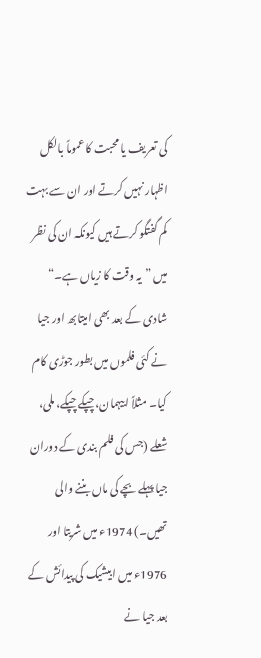کی تعریف یا محبت کا عموماً بالکل اظہار نہیں کرتے اور ان سے بہت کم گفتگو کرتے ہیں کیونکہ ان کی نظر میں ”یہ وقت کا زیاں ہے۔“
شادی کے بعد بھی امیتابھ اور جیا نے کئی فلموں میں بطور جوڑی کام کیا۔ مثلاً ابیہمان، چپکے چپکے، ملی، شعلے (جس کی فلم بندی کے دوران جیا پہلے بچے کی ماں بننے والی تھیں۔) 1974ء میں شریتا اور 1976ء میں ابیشیک کی پیدائش کے بعد جیا نے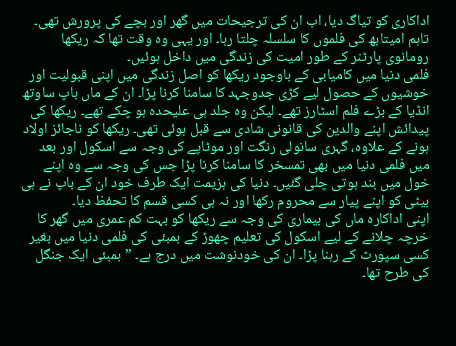اداکاری کو تیاگ دیا، اب ان کی ترجیحات میں گھر اور بچے کی پرورش تھی۔ تاہم امیتابھ کی فلموں کا سلسلہ چلتا رہا۔ اور یہی وہ وقت تھا کہ ریکھا رومانوی پارٹنر کے طور امیت کی زندگی میں داخل ہوئیں۔
فلمی دنیا میں کامیابی کے باوجود ریکھا کو اصل زندگی میں اپنی قبولیت اور خوشیوں کے حصول لیے کڑی جدوجہد کا سامنا کرنا پڑا۔ ان کے ماں باپ ساوتھ انڈیا کے بڑے فلم اسٹارز تھے۔ لیکن وہ جلد ہی علیحدہ ہو چکے تھے۔ ریکھا کی پیدائش اپنے والدین کی قانونی شادی سے قبل ہوئی تھی۔ ریکھا کو ناجائز اولاد ہونے کے علاوہ، گہری سانولی رنگت اور موٹاپے کی وجہ سے اسکول اور بعد میں فلمی دنیا میں بھی تمسخر کا سامنا کرنا پڑا جس کی وجہ سے وہ اپنے خول میں بند ہوتی چلی گئیں۔ دنیا کی ہزیمت ایک طرف خود ان کے باپ نے ہی بیٹی کو اپنے پیار سے محروم رکھا اور نہ ہی کسی قسم کا تحفظ دیا۔
اپنی اداکارہ ماں کی بیماری کی وجہ سے ریکھا کو بہت کم عمری میں گھر کا خرچہ چلانے کے لیے اسکول کی تعلیم چھوڑ کے بمبئی کی فلمی دنیا میں بغیر کسی سپورٹ کے رہنا پڑا۔ ان کی خودنوشت میں درج ہے۔ ”بمبئی ایک جنگل کی طرح تھا۔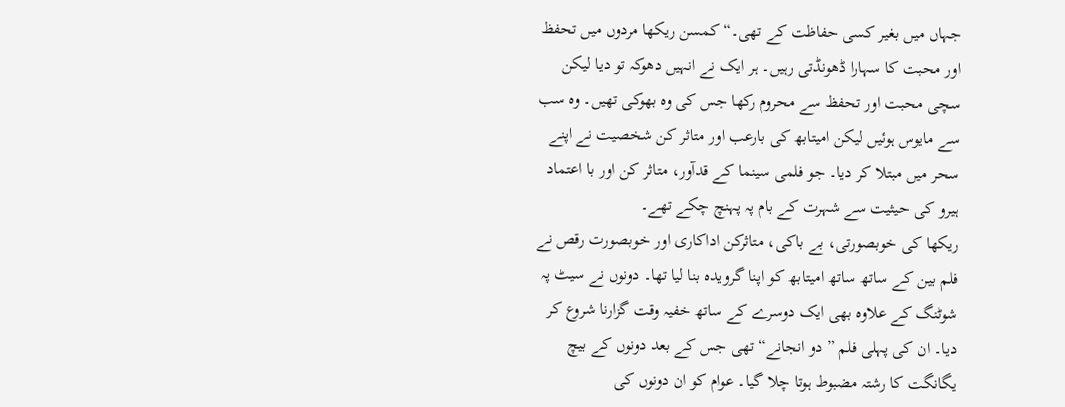جہاں میں بغیر کسی حفاظت کے تھی۔“ کمسن ریکھا مردوں میں تحفظ اور محبت کا سہارا ڈھونڈتی رہیں۔ ہر ایک نے انہیں دھوکہ تو دیا لیکن سچی محبت اور تحفظ سے محروم رکھا جس کی وہ بھوکی تھیں۔ وہ سب سے مایوس ہوئیں لیکن امیتابھ کی بارعب اور متاثر کن شخصیت نے اپنے سحر میں مبتلا کر دیا۔ جو فلمی سینما کے قدآور، متاثر کن اور با اعتماد ہیرو کی حیثیت سے شہرت کے بام پہ پہنچ چکے تھے۔
ریکھا کی خوبصورتی، بے باکی، متاثرکن اداکاری اور خوبصورت رقص نے فلم بین کے ساتھ ساتھ امیتابھ کو اپنا گرویدہ بنا لیا تھا۔ دونوں نے سیٹ پہ شوٹنگ کے علاوہ بھی ایک دوسرے کے ساتھ خفیہ وقت گزارنا شروع کر دیا۔ ان کی پہلی فلم ”دو انجانے“ تھی جس کے بعد دونوں کے بیچ یگانگت کا رشتہ مضبوط ہوتا چلا گیا۔ عوام کو ان دونوں کی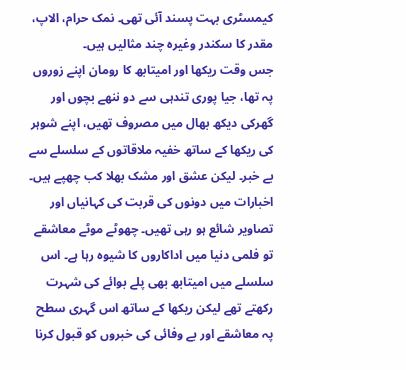کیمسٹری بہت پسند آئی تھی۔ نمک حرام، الاپ، مقدر کا سکندر وغیرہ چند مثالیں ہیں۔
جس وقت ریکھا اور امیتابھ کا رومان اپنے زوروں پہ تھا، جیا پوری تندہی سے دو ننھے بچوں اور گھرکی دیکھ بھال میں مصروف تھیں، اپنے شوہر کی ریکھا کے ساتھ خفیہ ملاقاتوں کے سلسلے سے بے خبر۔ لیکن عشق اور مشک بھلا کب چھپے ہیں۔ اخبارات میں دونوں کی قربت کی کہانیاں اور تصاویر شائع ہو رہی تھیں۔ چھوٹے موٹے معاشقے تو فلمی دنیا میں اداکاروں کا شیوہ رہا ہے۔ اس سلسلے میں امیتابھ بھی پلے بوائے کی شہرت رکھتے تھے لیکن ریکھا کے ساتھ اس گہری سطح پہ معاشقے اور بے وفائی کی خبروں کو قبول کرنا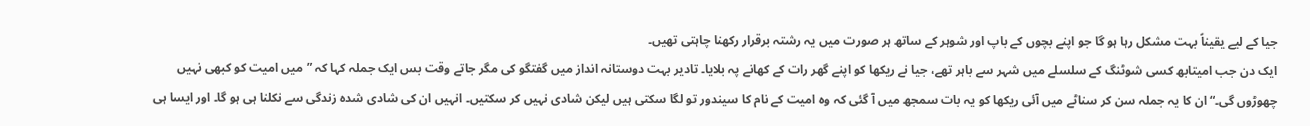جیا کے لیے یقیناً بہت مشکل رہا ہو گا جو اپنے بچوں کے باپ اور شوہر کے ساتھ ہر صورت میں یہ رشتہ برقرار رکھنا چاہتی تھیں۔
ایک دن جب امیتابھ کسی شوٹنگ کے سلسلے میں شہر سے باہر تھے، جیا نے ریکھا کو اپنے گھر رات کے کھانے پہ بلایا۔ تادیر بہت دوستانہ انداز میں گفتگو کی مگر جاتے وقت بس ایک جملہ کہا کہ ”میں امیت کو کبھی نہیں چھوڑوں گی۔“ ان کا یہ جملہ سن کر سناٹے میں آئی ریکھا کو یہ بات سمجھ میں آ گئی کہ وہ امیت کے نام کا سیندور تو لگا سکتی ہیں لیکن شادی نہیں کر سکتیں۔ انہیں ان کی شادی شدہ زندگی سے نکلنا ہی ہو گا۔ اور ایسا ہی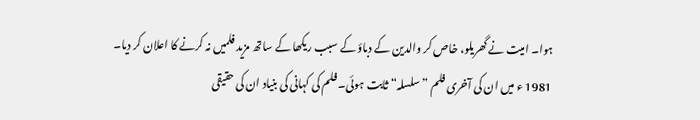ہوا۔ امیت نے گھریلو، خاص کر والدین کے دباؤ کے سبب ریکھا کے ساتھ مزید فلمیں نہ کرنے کا اعلان کر دیا۔
1981 ء میں ان کی آخری فلم ”سلسلہ“ ثابت ہوئی۔ فلم کی کہانی کی بنیاد ان کی حقیقی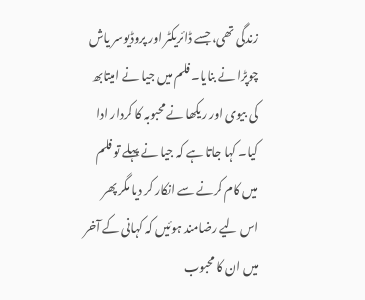زندگی تھی، جسے ڈائریکٹر اور پروڈیوسر یاش چوپڑا نے بنایا۔ فلم میں جیا نے امیتابھ کی بیوی اور ریکھا نے محبوبہ کا کردار ادا کیا۔ کہا جاتا ہے کہ جیا نے پہلے تو فلم میں کام کرنے سے انکار کر دیا مگر پھر اس لیے رضامند ہوئیں کہ کہانی کے آخر میں ان کا محبوب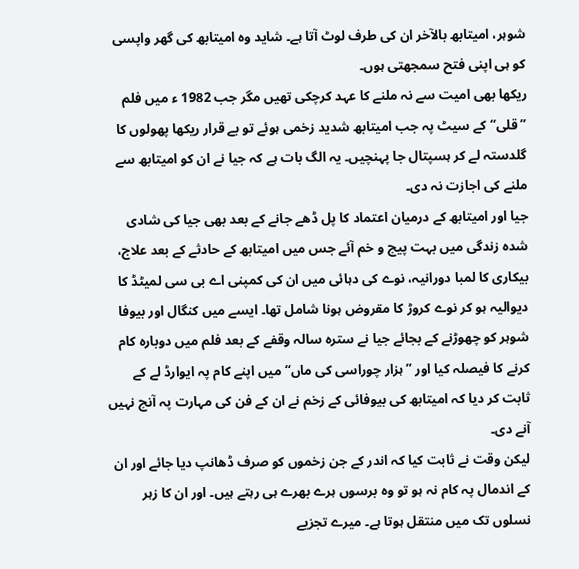شوہر، امیتابھ بالآخر ان کی طرف لوٹ آتا ہے۔ شاید وہ امیتابھ کی گھر واپسی کو ہی اپنی فتح سمجھتی ہوں۔
ریکھا بھی امیت سے نہ ملنے کا عہد کرچکی تھیں مگر جب 1982 ء میں فلم ”قلی“ کے سیٹ پہ جب امیتابھ شدید زخمی ہوئے تو بے قرار ریکھا پھولوں کا گلدستہ لے کر ہسپتال جا پہنچیں۔ یہ الگ بات ہے کہ جیا نے ان کو امیتابھ سے ملنے کی اجازت نہ دی۔
جیا اور امیتابھ کے درمیان اعتماد کا پل ڈھے جانے کے بعد بھی جیا کی شادی شدہ زندگی میں بہت پیچ و خم آئے جس میں امیتابھ کے حادثے کے بعد علاج، بیکاری کا لمبا دورانیہ، نوے کی دہائی میں ان کی کمپنی اے بی سی لمیٹڈ کا دیوالیہ ہو کر نوے کروڑ کا مقروض ہونا شامل تھا۔ ایسے میں کنگال اور بیوفا شوہر کو چھوڑنے کے بجائے جیا نے سترہ سالہ وقفے کے بعد فلم میں دوبارہ کام کرنے کا فیصلہ کیا اور ”ہزار چوراسی کی ماں“ میں اپنے کام پہ ایوارڈ لے کے ثابت کر دیا کہ امیتابھ کی بیوفائی کے زخم نے ان کے فن کی مہارت پہ آنچ نہیں آنے دی۔
لیکن وقت نے ثابت کیا کہ اندر کے جن زخموں کو صرف ڈھانپ دیا جائے اور ان کے اندمال پہ کام نہ ہو تو وہ برسوں ہرے بھرے ہی رہتے ہیں۔ اور ان کا زہر نسلوں تک میں منتقل ہوتا ہے۔ میرے تجزیے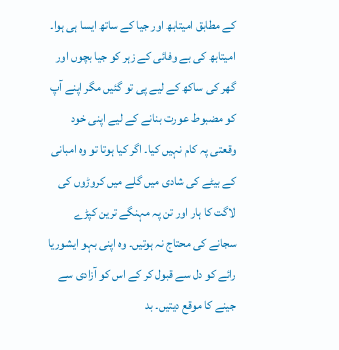کے مطابق امیتابھ اور جیا کے ساتھ ایسا ہی ہوا۔ امیتابھ کی بے وفائی کے زہر کو جیا بچوں اور گھر کی ساکھ کے لیے پی تو گئیں مگر اپنے آپ کو مضبوط عورت بنانے کے لیے اپنی خود وقعتی پہ کام نہیں کیا۔ اگر کیا ہوتا تو وہ امبانی کے بیٹے کی شادی میں گلے میں کروڑوں کی لاگت کا ہار اور تن پہ مہنگے ترین کپڑے سجانے کی محتاج نہ ہوتیں۔ وہ اپنی بہو ایشوریا رائے کو دل سے قبول کر کے اس کو آزادی سے جینے کا موقع دیتیں۔ بد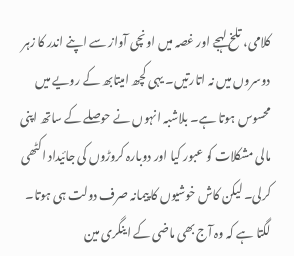کلامی، تلخ لہجے اور غصہ میں اونچی آواز سے اپنے اندر کا زہر دوسروں میں نہ اتارتیں۔ یہی کچھ امیتابھ کے رویے میں محسوس ہوتا ہے۔ بلاشبہ انہوں نے حوصلے کے ساتھ اپنی مالی مشکلات کو عبور کیا اور دوبارہ کروڑوں کی جائیداد اکٹھی کرلی۔ لیکن کاش خوشیوں کا پیمانہ صرف دولت ہی ہوتا۔ لگتا ہے کہ وہ آج بھی ماضی کے اینگری مین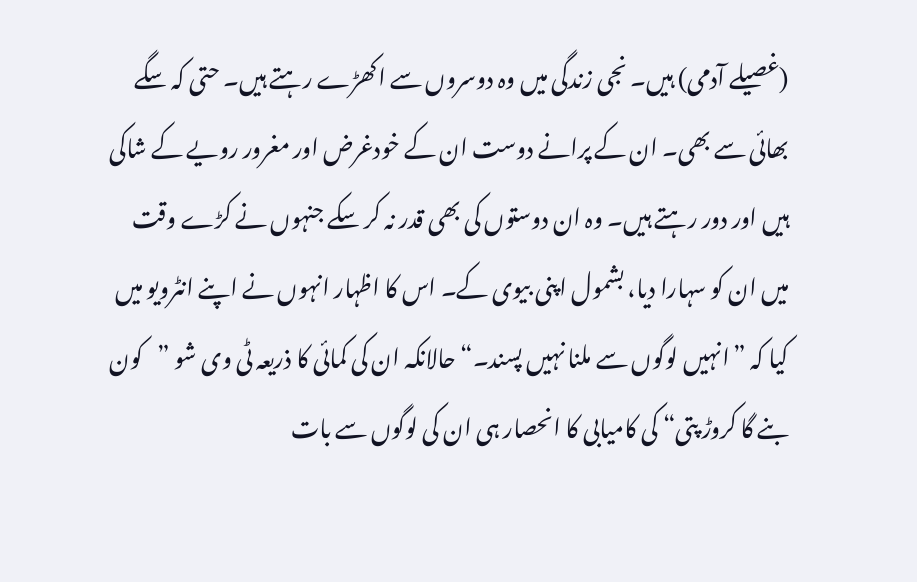(غصیلے آدمی) ہیں۔ نجی زندگی میں وہ دوسروں سے اکھڑے رہتے ہیں۔ حتی کہ سگے بھائی سے بھی۔ ان کے پرانے دوست ان کے خودغرض اور مغرور رویے کے شاکی ہیں اور دور رہتے ہیں۔ وہ ان دوستوں کی بھی قدر نہ کر سکے جنہوں نے کڑے وقت میں ان کو سہارا دیا، بشمول اپنی بیوی کے۔ اس کا اظہار انہوں نے اپنے انٹرویو میں کیا کہ ”انہیں لوگوں سے ملنا نہیں پسند۔“ حالانکہ ان کی کمائی کا ذریعہ ٹی وی شو ”کون بنے گا کروڑ پتی“ کی کامیابی کا انحصار ہی ان کی لوگوں سے بات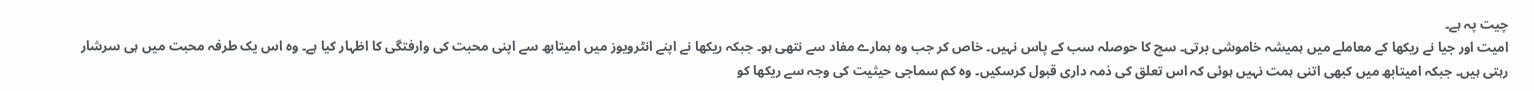چیت پہ ہے۔
امیت اور جیا نے ریکھا کے معاملے میں ہمیشہ خاموشی برتی۔ سچ کا حوصلہ سب کے پاس نہیں۔ خاص کر جب وہ ہمارے مفاد سے نتھی ہو۔ جبکہ ریکھا نے اپنے انٹرویوز میں امیتابھ سے اپنی محبت کی وارفتگی کا اظہار کیا ہے۔ وہ اس یک طرفہ محبت میں ہی سرشار رہتی ہیں۔ جبکہ امیتابھ میں کبھی اتنی ہمت نہیں ہوئی کہ اس تعلق کی ذمہ داری قبول کرسکیں۔ وہ کم سماجی حیثیت کی وجہ سے ریکھا کو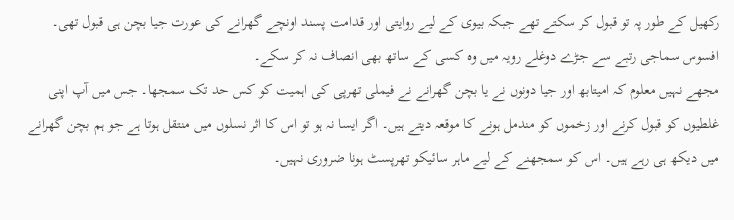رکھیل کے طور پہ تو قبول کر سکتے تھے جبکہ بیوی کے لیے روایتی اور قدامت پسند اونچے گھرانے کی عورت جیا بچن ہی قبول تھی۔ افسوس سماجی رتبے سے جڑے دوغلے رویہ میں وہ کسی کے ساتھ بھی انصاف نہ کر سکے۔
مجھے نہیں معلوم کہ امیتابھ اور جیا دونوں نے یا بچن گھرانے نے فیملی تھرپی کی اہمیت کو کس حد تک سمجھا۔ جس میں آپ اپنی غلطیوں کو قبول کرنے اور زخموں کو مندمل ہونے کا موقعہ دیتے ہیں۔ اگر ایسا نہ ہو تو اس کا اثر نسلوں میں منتقل ہوتا ہے جو ہم بچن گھرانے میں دیکھ ہی رہے ہیں۔ اس کو سمجھنے کے لیے ماہر سائیکو تھرپسٹ ہونا ضروری نہیں۔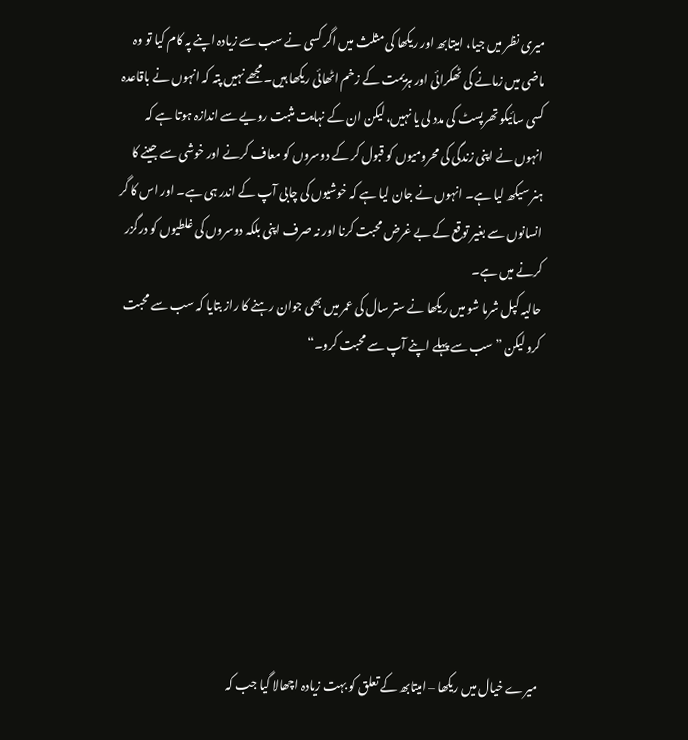میری نظر میں جیا، امیتابھ اور ریکھا کی مثلث میں اگر کسی نے سب سے زیادہ اپنے پہ کام کیا تو وہ ماضی میں زمانے کی ٹھکرائی اور ہزیمت کے زخم اٹھائی ریکھا ہیں۔ مجھے نہیں پتہ کہ انہوں نے باقاعدہ کسی سائیکو تھرپسٹ کی مدد لی یا نہیں، لیکن ان کے نہایت مثبت رویے سے اندازہ ہوتا ہے کہ انہوں نے اپنی زندگی کی محرومیوں کو قبول کر کے دوسروں کو معاف کرنے اور خوشی سے جینے کا ہنر سیکھ لیا ہے۔ انہوں نے جان لیا ہے کہ خوشیوں کی چابی آپ کے اندر ہی ہے۔ اور اس کا گر انسانوں سے بغیر توقع کے بے غرض محبت کرنا اور نہ صرف اپنی بلکہ دوسروں کی غلطیوں کو درگزر کرنے میں ہے۔
حالیہ کپل شرما شو میں ریکھا نے ستر سال کی عمر میں بھی جوان رہنے کا راز بتایا کہ سب سے محبت کرو لیکن ”سب سے پہلے اپنے آپ سے محبت کرو۔“








میرے خیال میں ریکھا – امیتابھ کے تعلق کو بہت زیادہ اچھالا گیا جب کہ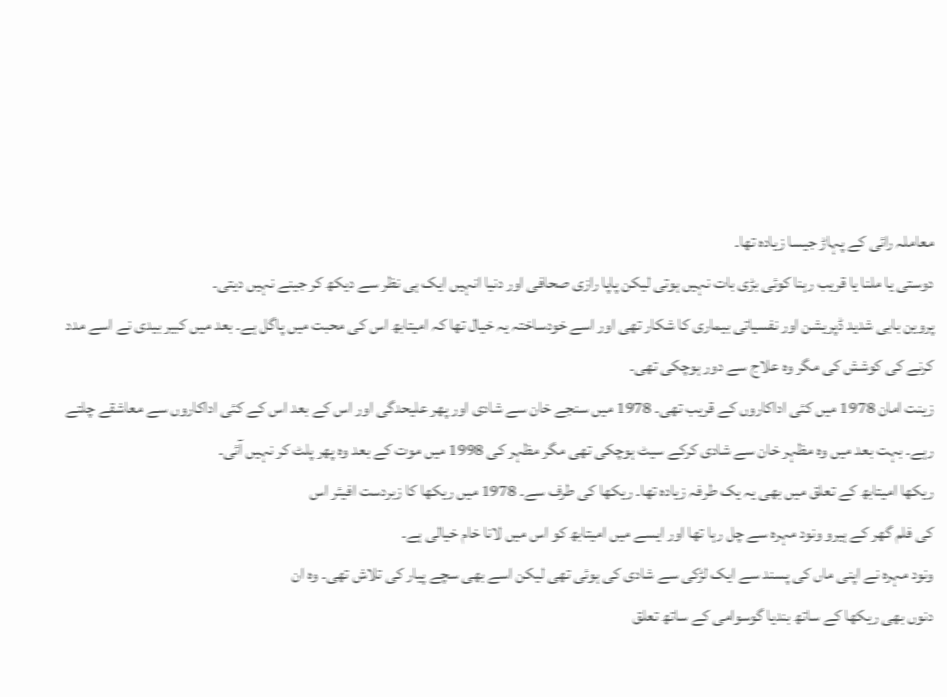معاملہ رائی کے پہاڑ جیسا زیادہ تھا۔
دوستی یا ملنا یا قریب رہنا کوئی بڑی بات نہیں ہوتی لیکن پاپا رازی صحافی اور دنیا انہیں ایک ہی نظر سے دیکھ کر جینے نہیں دیتی۔
پروین بابی شدید ڈپریشن اور نفسیاتی بیماری کا شکار تھی اور اسے خودساختہ یہ خیال تھا کہ امیتابھ اس کی محبت میں پاگل ہے۔ بعد میں کبیر بیدی نے اسے مدد کرنے کی کوشش کی مگر وہ علاج سے دور ہوچکی تھی۔
زینت امان 1978 میں کئی اداکاروں کے قریب تھی۔ 1978 میں سنجے خان سے شادی اور پھر علیحدگی اور اس کے بعد اس کے کئی اداکاروں سے معاشقے چلتے رہے۔ بہت بعد میں وہ مظہر خان سے شادی کرکے سیٹ ہوچکی تھی مگر مظہر کی 1998 میں موت کے بعد وہ پھر پلٹ کر نہیں آئی۔
ریکھا امیتابھ کے تعلق میں بھی یہ یک طرفہ زیادہ تھا۔ ریکھا کی طرف سے۔ 1978 میں ریکھا کا زبردست افیئر اس
کی فلم گھر کے ہیرو ونود مہرہ سے چل رہا تھا اور ایسے میں امیتابھ کو اس میں لانا خام خیالی ہے۔
ونود مہرہ نے اپنی ماں کی پسند سے ایک لڑکی سے شادی کی ہوئی تھی لیکن اسے بھی سچے پیار کی تلاش تھی۔ وہ ان
دنوں بھی ریکھا کے ساتھ بندیا گوسوامی کے ساتھ تعلق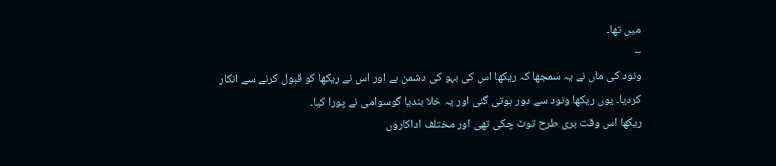میں تھا۔
–
ونود کی ماں نے یہ سمجھا کہ ریکھا اس کی بہو کی دشمن ہے اور اس نے ریکھا کو قبول کرنے سے انکار کردیا۔ یوں ریکھا ونود سے دور ہوتی گئی اور یہ خلا بندیا گوسوامی نے پورا کیا۔
ریکھا اس وقت بری طرح توٹ چکی تھی اور مختلف اداکاروں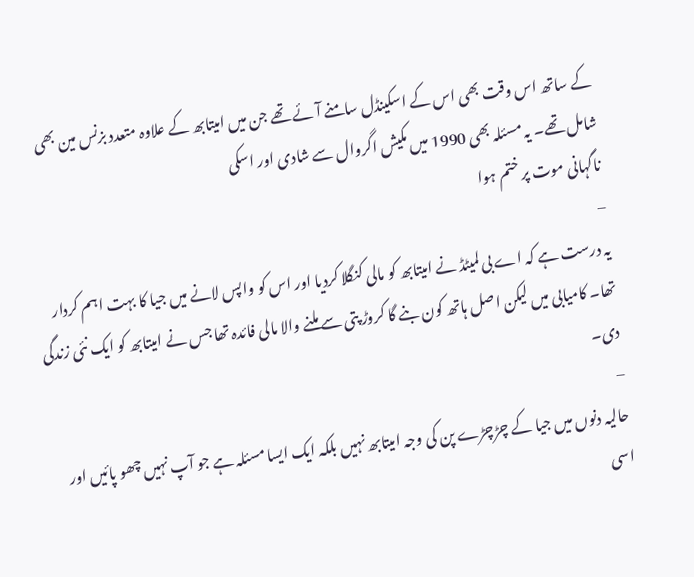کے ساتھ اس وقت بھی اس کے اسکینڈل سامنے آئے تھے جن میں امیتابھ کے علاوہ متعدد بزنس مین بھی شامل تھے۔ یہ مسئلہ بھی 1990 میں مکیش اگروال سے شادی اور اسکی
ناگہانی موت پر ختم ہوا
–
یہ درست ہے کہ اے بی لمیٹڈ نے امیتابھ کو مالی کنگلا کردیا اور اس کو واپس لانے میں جیا کا بہت اہم کردار تھا۔ کامیابی میں لیکن اصل ہاتھ کون بنے گا کروڑ پتی سے ملنے والا مالی فائدہ تھا جس نے امیتابھ کو ایک نئی زندگی دی۔
–
حالیہ دنوں میں جیا کے چڑچڑے پن کی وجہ امیتابھ نہیں بلکہ ایک ایسا مسئلہ ہے جو آپ نہیں چھو پائیں اور اسی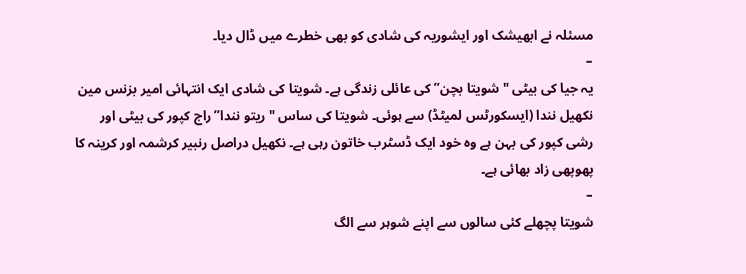مسئلہ نے ابھیشک اور ایشوریہ کی شادی کو بھی خطرے میں ڈال دیا۔
–
یہ جیا کی بیٹی "شویتا بچن” کی عائلی زندگی ہے۔ شویتا کی شادی ایک انتہائی امیر بزنس مین نکھیل نندا (ایسکورٹس لمیٹڈ) سے ہوئی۔ شویتا کی ساس "ریتو نندا” راج کپور کی بیٹی اور رشی کپور کی بہن ہے وہ خود ایک ڈسٹرب خاتون رہی ہے۔ نکھیل دراصل رنبیر کرشمہ اور کرینہ کا پھوپھی زاد بھائی ہے۔
–
شویتا پچھلے کئی سالوں سے اپنے شوہر سے الگ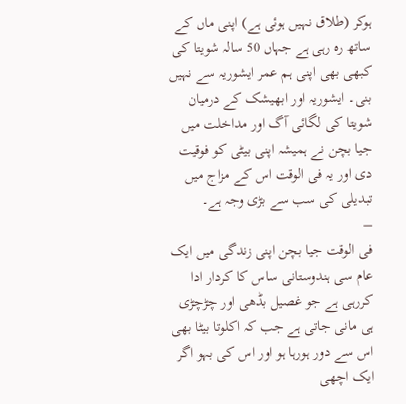ہوکر (طلاق نہیں ہوئی ہے) اپنی ماں کے ساتھ رہ رہی ہے جہاں 50 سالہ شویتا کی کبھی بھی اپنی ہم عمر ایشوریہ سے نہیں بنی۔ ایشوریہ اور ابھیشک کے درمیان شویتا کی لگائی آگ اور مداخلت میں جیا بچن نے ہمیشہ اپنی بیٹی کو فوقیت دی اور یہ فی الوقت اس کے مزاج میں تبدیلی کی سب سے بڑی وجہ ہے۔
–
فی الوقت جیا بچن اپنی زندگی میں ایک عام سی ہندوستانی ساس کا کردار ادا کررہی ہے جو غصیل بڈھی اور چڑچڑی ہی مانی جاتی ہے جب کہ اکلوتا بیٹا بھی اس سے دور ہورہا ہو اور اس کی بہو اگر ایک اچھی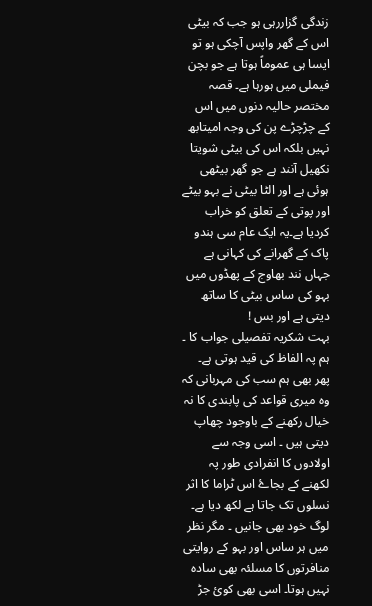زندگی گزاررہی ہو جب کہ بیٹی اس کے گھر واپس آچکی ہو تو ایسا ہی عموماً ہوتا ہے جو بچن فیملی میں ہورہا ہے۔ قصہ مختصر حالیہ دنوں میں اس کے چڑچڑے پن کی وجہ امیتابھ نہیں بلکہ اس کی بیٹی شویتا نکھیل آنند ہے جو گھر بیٹھی ہوئی ہے اور الٹا بیٹی نے بہو بیٹے اور پوتی کے تعلق کو خراب کردیا ہے۔یہ ایک عام سی ہندو پاک کے گھرانے کی کہانی ہے جہاں نند بھاوج کے پھڈوں میں بہو کی ساس بیٹی کا ساتھ دیتی ہے اور بس !
بہت شکریہ تفصیلی جواب کا ۔ ہم پہ الفاظ کی قید ہوتی ہے۔ پھر بھی ہم سب کی مہربانی کہ وہ میری قواعد کی پابندی کا نہ خیال رکھنے کے باوجود چھاپ دیتی ہیں ۔ اسی وجہ سے اولادوں کا انفرادی طور پہ لکھنے کے بجاۓ اس ٹراما کا اثر نسلوں تک جاتا ہے لکھ دیا ہے۔ لوگ خود بھی جانیں ۔ مگر نظر میں ہر ساس اور بہو کے روایتی منافرتوں کا مسلئہ بھی سادہ نہیں ہوتا۔ اسی بھی کوئ جڑ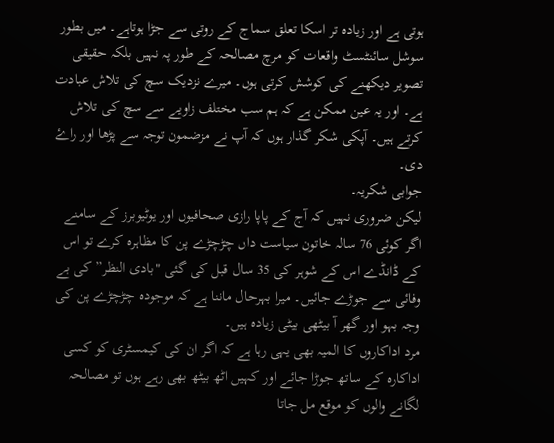ہوتی ہے اور زیادہ تر اسکا تعلق سماج کے روتی سے جڑا ہوتاہے۔ میں بطور سوشل سائنٹسٹ واقعات کو مرچ مصالحہ کے طور پہ نہیں بلکہ حقیقی تصویر دیکھنے کی کوشش کرتی ہوں۔ میرے نزدیک سچ کی تلاش عبادت ہے۔ اور یہ عین ممکن ہے کہ ہم سب مختلف زاویے سے سچ کی تلاش کرتے ہیں۔ آپکی شکر گذار ہوں کہ آپ نے مزضمون توجہ سے پڑھا اور راۓ دی۔
جوابی شکریہ۔
لیکن ضروری نہیں کہ آج کے پاپا رازی صحافیوں اور یوٹیوبرز کے سامنے اگر کوئی 76 سالہ خاتون سیاست داں چڑچڑے پن کا مظاہرہ کرے تو اس کے ڈانڈے اس کے شوہر کی 35 سال قبل کی گئی "بادی النظر” کی بے وفائی سے جوڑے جائیں۔ میرا بہرحال ماننا ہے کہ موجودہ چڑچڑے پن کی وجہ بہو اور گھر آ بیٹھی بیٹی زیادہ ہیں۔
مرد اداکاروں کا المیہ بھی یہی رہا ہے کہ اگر ان کی کیمسٹری کو کسی اداکارہ کے ساتھ جوڑا جائے اور کہیں اٹھ بیٹھ بھی رہے ہوں تو مصالحہ لگانے والوں کو موقع مل جاتا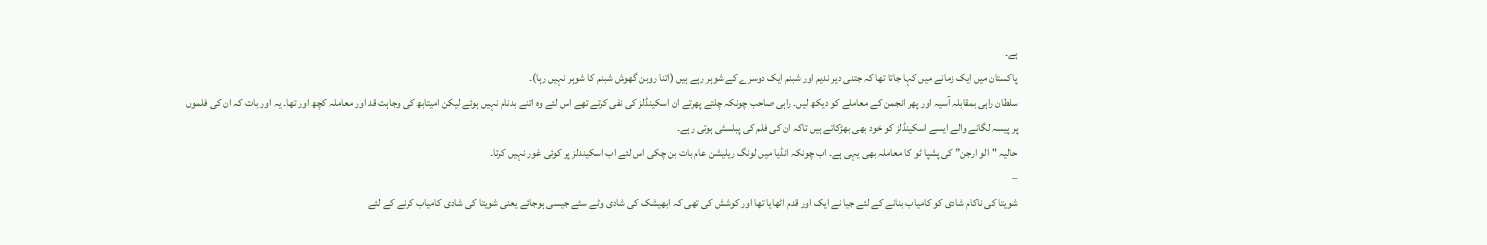ہے۔
پاکستان میں ایک زمانے میں کہا جاتا تھا کہ جتنی دیر ندیم اور شبنم ایک دوسرے کے شوہر رہے ہیں (اتنا روبن گھوش شبنم کا شوہر نہیں رہا)۔
سلطان راہی بمقابلہ آسیہ اور پھر انجمن کے معاملے کو دیکھ لیں۔ راہی صاحب چونکہ چلتے پھرتے ان اسکینڈلز کی نفی کرتے تھے اس لئے وہ اتنے بدنام نہیں ہوئے لیکن امیتابھ کی وجاہت قد اور معاملہ کچھ اور تھا۔ یہ اور بات کہ ان کی فلموں پر پیسہ لگانے والے ایسے اسکینڈلز کو خود بھی بھڑکاتے ہیں تاکہ ان کی فلم کی پبلسٹی ہوتی رہے۔
حالیہ "الو ارجن” کی پشپا ٹو کا معاملہ بھی یہی ہے۔ اب چونکہ انڈیا میں لونگ ریلیشن عام بات بن چکی اس لئے اب اسکیندلز پر کوئی غور نہیں کرتا۔
–
شویتا کی ناکام شادی کو کامیاب بنانے کے لئے جیا نے ایک اور قدم اٹھایا تھا اور کوشش کی تھی کہ ابھیشک کی شادی وٹے سٹے جیسی ہوجائے یعنی شویتا کی شادی کامیاب کرنے کے لئے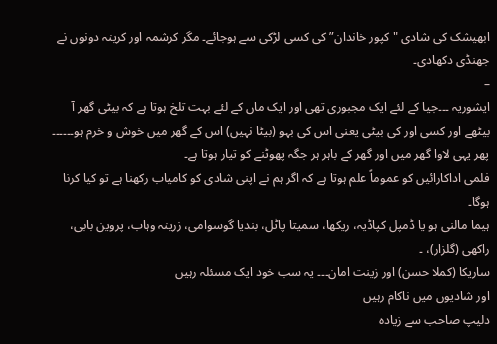ابھیشک کی شادی "کپور خاندان” کی کسی لڑکی سے ہوجائے۔ مگر کرشمہ اور کرینہ دونوں نے جھنڈی دکھادی۔
–
ایشوریہ ۔۔۔جیا کے لئے ایک مجبوری تھی اور ایک ماں کے لئے بہت تلخ ہوتا ہے کہ بیٹی گھر آ بیٹھے اور کسی اور کی بیٹی یعنی اس کی بہو (بیٹا نہیں) اس کے گھر میں خوش و خرم ہو۔۔۔۔۔۔ پھر یہی لاوا گھر میں اور گھر کے باہر ہر جگہ پھوٹنے کو تیار ہوتا ہے۔
فلمی اداکارائیں کو عموماً علم ہوتا ہے کہ اگر ہم نے اپنی شادی کو کامیاب رکھنا ہے تو کیا کرنا ہوگا۔
ہیما مالنی ہو یا ڈمپل کپاڈیہ، ریکھا، سمیتا پاٹل، بندیا گوسوامی، زرینہ وہاب، پروین بابی، راکھی (گلزار)، ۔
ساریکا (کملا حسن) اور زینت امان۔۔۔ یہ سب خود ایک مسئلہ رہیں
اور شادیوں میں ناکام رہیں
دلیپ صاحب سے زیادہ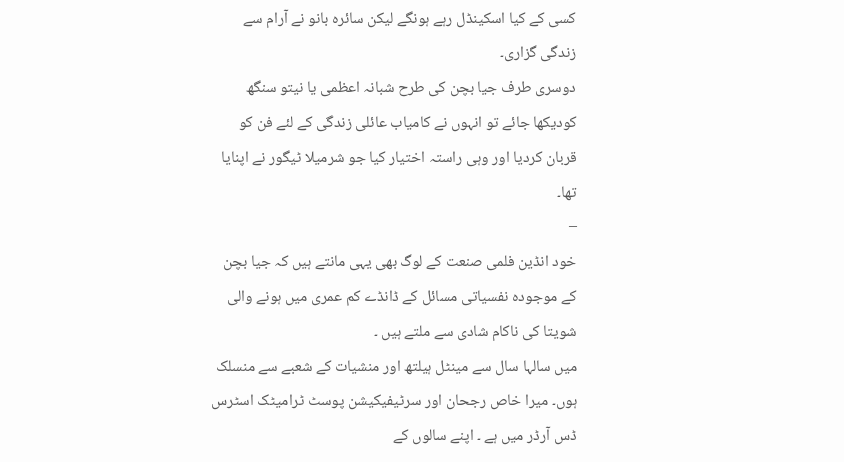کسی کے کیا اسکینڈل رہے ہونگے لیکن سائرہ بانو نے آرام سے زندگی گزاری۔
دوسری طرف جیا بچن کی طرح شبانہ اعظمی یا نیتو سنگھ کودیکھا جائے تو انہوں نے کامیاب عائلی زندگی کے لئے فن کو قربان کردیا اور وہی راستہ اختیار کیا جو شرمیلا ٹیگور نے اپنایا تھا۔
–
خود انڈین فلمی صنعت کے لوگ بھی یہی مانتے ہیں کہ جیا بچن کے موجودہ نفسیاتی مسائل کے ڈانڈے کم عمری میں ہونے والی شویتا کی ناکام شادی سے ملتے ہیں ۔
میں سالہا سال سے مینٹل ہیلتھ اور منشیات کے شعبے سے منسلک ہوں۔ میرا خاص رجحان اور سرٹیفیکیشن پوسٹ ٹرامیٹک اسٹرس ڈس آرڈر میں ہے ۔ اپنے سالوں کے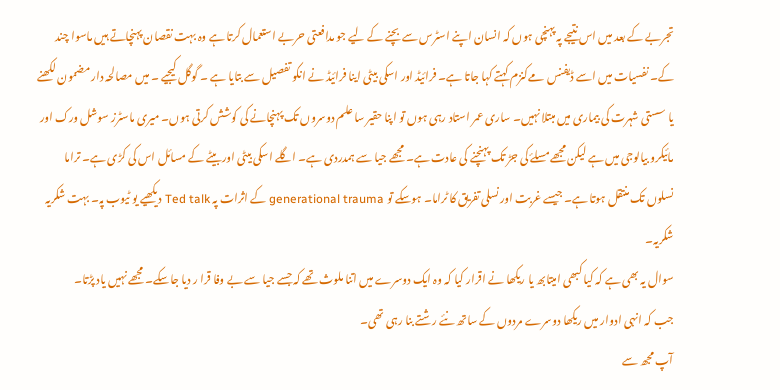تجربے کے بعد میں اس نتیجے پہ پہنچی ہوں کہ انسان اپنے اسٹرس سے بچنے کے لیے جو مدافعتی حربے استعمال کرتا ہے وہ بہت نقصان پہنچاتے ہیں ماسوا چند کے۔ نفسیات میں اسے ڈیفنس مےکنزم کہتے کہا جاتا ہے۔ فرائیڈ اور اسکی بیٹی اینا فرائیڈ نے انکو تفصیل سے بتایا ہے ۔ گوگل کیجیے ۔ میں مصالحہ دار مضمون لکھنے یا سستی شہرت کی بیماری میں مبتلا نہیں۔ ساری عمر استاد رہی ہوں تو اپنا حقیر سا علم دوسروں تک پہنچانے کی کوشش کرتی ہوں۔ میری ماسٹرز سوشل ورک اور مائیکرو بیالوجی میں ہے لیکن مجھے مسلۓ کی جڑ تک پہنچنے کی عادت ہے۔ مجھے جیا سے ہمدردی ہے۔ اگلے اسکی بیٹی اور بیٹے کے مسائل اس کی کڑی ہے۔ تراما نسلوں تک منتقل ہوتا ہے۔ جیسے غربت اور نسلی تفریق کا ٹراما۔ ہوسکے تو generational trauma کے اثرات پہ Ted talk دیکھیے یو ٹیوب پہ۔ بہت شکریہ
شکریہ۔
سوال یہ بھی ہے کہ کیا کبھی امیتابھ یا ریکھا نے اقرار کیا کہ وہ ایک دوسرے میں اتنا ملوث تھے کہ جسے جیا سے بے وفا قرا ر دیا جاسکے۔ مجھے نہیں یاد پڑتا۔
جب کہ انہی ادوار میں ریکھا دوسرے مردوں کے ساتھ نئے رشتے بنا رہی تھی۔
آپ مجھ سے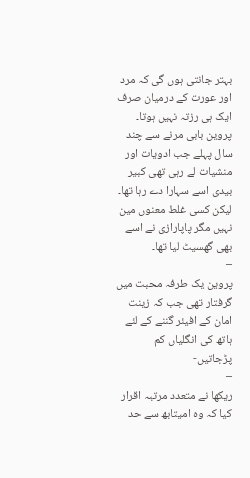بہتر جانتی ہوں گی کہ مرد اور عورت کے درمیان صرف ایک ہی رزتہ نہیں ہوتا۔
پروین بابی مرنے سے چند سال پہلے جب ادویات اور منشیات لے رہی تھی کبیر بیدی اسے سہارا دے رہا تھا۔ لیکن کسی غلط معنوں مین نہیں مگر پاپارازی نے اسے بھی گھسیٹ لیا تھا۔
–
پروین یک طرفہ محبت میں گرفتار تھی جب کہ زینت امان کے افیئر گننے کے لئے ہاتھ کی انگلیاں کم پڑجاتیں-
–
ریکھا نے متعدد مرتبہ اقرار کیا کہ وہ امیتابھ سے حد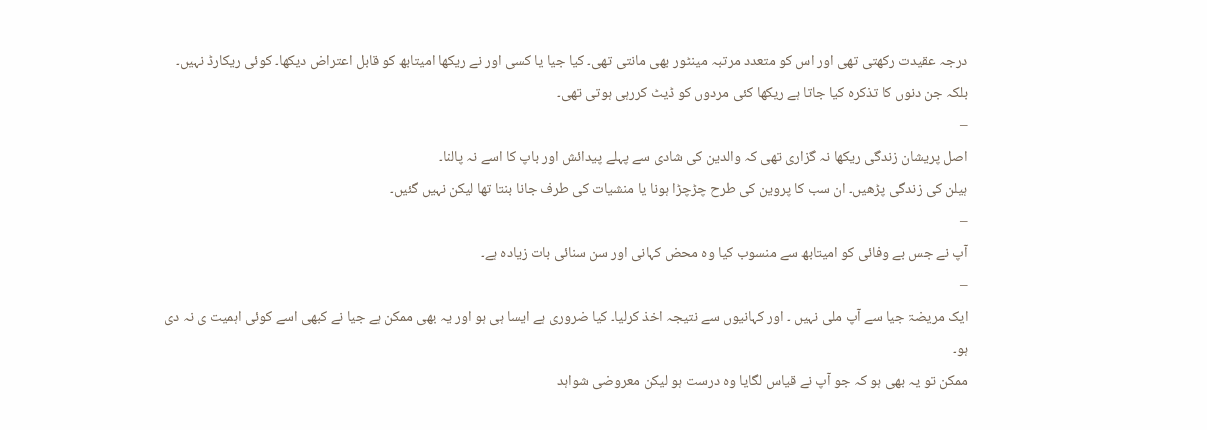درجہ عقیدت رکھتی تھی اور اس کو متعدد مرتبہ مینٹور بھی مانتی تھی۔ کیا جیا یا کسی اور نے ریکھا امیتابھ کو قابل اعتراض دیکھا۔ کوئی ریکارڈ نہیں۔ بلکہ جن دنوں کا تذکرہ کیا جاتا ہے ریکھا کئی مردوں کو ڈیٹ کررہی ہوتی تھی۔
–
اصل پریشان زندگی ریکھا نہ گزاری تھی کہ والدین کی شادی سے پہلے پیدائش اور باپ کا اسے نہ پالنا۔
ہیلن کی زندگی پڑھیں۔ ان سب کا پروین کی طرح چڑچڑا ہونا یا منشیات کی طرف جانا بنتا تھا لیکن نہیں گئیں۔
–
آپ نے جس بے وفائی کو امیتابھ سے منسوب کیا وہ محض کہانی اور سن سنائی بات زیادہ ہے۔
–
ایک مریضۃ جیا سے آپ ملی نہیں ۔ اور کہانیوں سے نتیجہ اخذ کرلیا۔ کیا ضروری ہے ایسا ہی ہو اور یہ بھی ممکن ہے جیا نے کبھی اسے کوئی اہمیت ی نہ دی ہو۔
ممکن تو یہ بھی ہو کہ جو آپ نے قیاس لگایا وہ درست ہو لیکن معروضی شواہد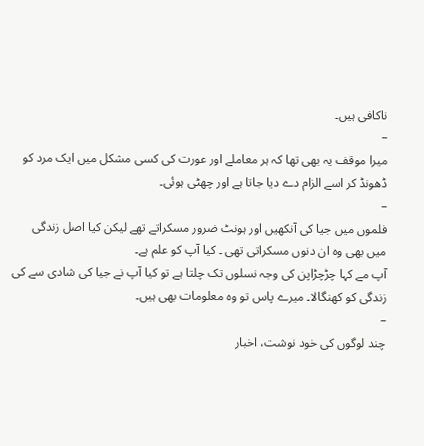ناکافی ہیں۔
–
میرا موقف یہ بھی تھا کہ ہر معاملے اور عورت کی کسی مشکل میں ایک مرد کو ڈھونڈ کر اسے الزام دے دیا جاتا ہے اور چھٹی ہوئی۔
–
فلموں میں جیا کی آنکھیں اور ہونٹ ضرور مسکراتے تھے لیکن کیا اصل زندگی میں بھی وہ ان دنوں مسکراتی تھی ۔ کیا آپ کو علم ہے۔
آپ مے کہا چڑچڑاپن کی وجہ نسلوں تک چلتا ہے تو کیا آپ نے جیا کی شادی سے کی زندگی کو کھنگالا۔ میرے پاس تو وہ معلومات بھی ہیں۔
–
چند لوگوں کی خود نوشت، اخبار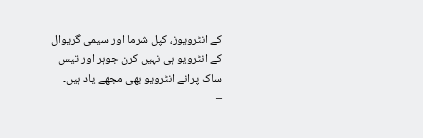کے انٹرویوز، کپل شرما اور سیمی گریوال کے انٹرویو ہی نہیں کرن جوہر اور تیس ساک پرانے انٹرویو بھی مجھے یاد ہیں۔
–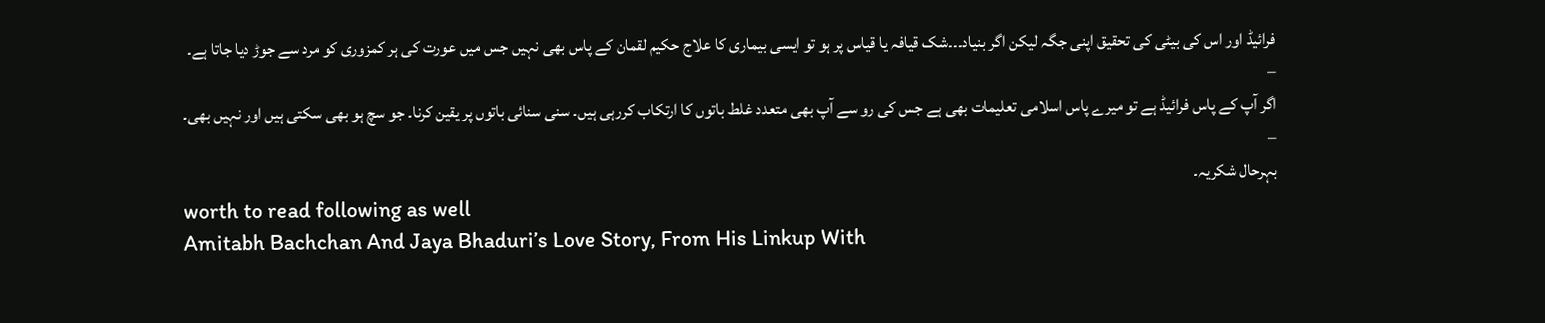فرائیڈ اور اس کی بیٹی کی تحقیق اپنی جگہ لیکن اگر بنیاد۔۔۔شک قیافہ یا قیاس پر ہو تو ایسی بیماری کا علاج حکیم لقمان کے پاس بھی نہیں جس میں عورت کی ہر کمزوری کو مرد سے جوڑ دیا جاتا ہے۔
–
اگر آپ کے پاس فرائیڈ ہے تو میرے پاس اسلامی تعلیمات بھی ہے جس کی رو سے آپ بھی متعدد غلط باتوں کا ارتکاب کررہی ہیں۔ سنی سنائی باتوں پر یقین کرنا۔ جو سچ ہو بھی سکتی ہیں اور نہیں بھی۔
–
بہرحال شکریہ۔
worth to read following as well
Amitabh Bachchan And Jaya Bhaduri’s Love Story, From His Linkup With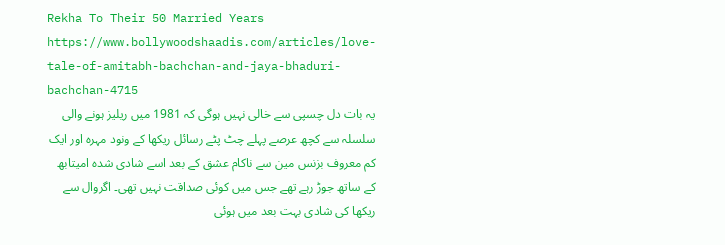Rekha To Their 50 Married Years
https://www.bollywoodshaadis.com/articles/love-tale-of-amitabh-bachchan-and-jaya-bhaduri-bachchan-4715
یہ بات دل چسپی سے خالی نہیں ہوگی کہ 1981 میں ریلیز ہونے والی سلسلہ سے کچھ عرصے پہلے چٹ پٹے رسائل ریکھا کے ونود مہرہ اور ایک کم معروف بزنس مین سے ناکام عشق کے بعد اسے شادی شدہ امیتابھ کے ساتھ جوڑ رہے تھے جس میں کوئی صداقت نہیں تھی۔ اگروال سے ریکھا کی شادی بہت بعد میں ہوئی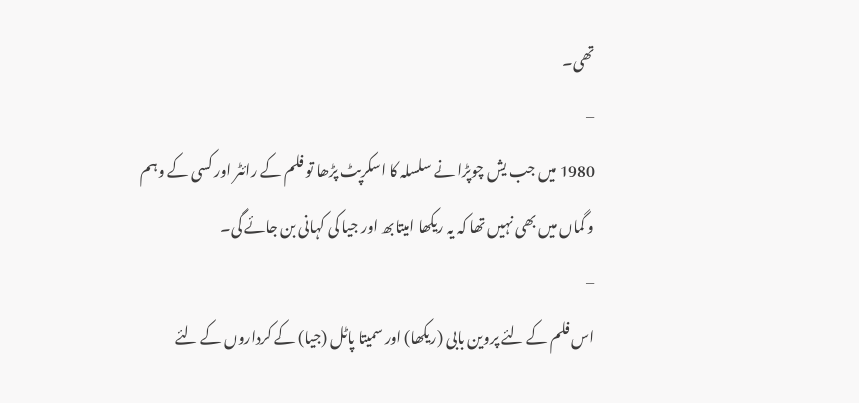تھی۔
–
1980 میں جب یش چوپڑا نے سلسلہ کا اسکرپٹ پڑھا تو فلم کے رائٹر اور کسی کے وہم و گماں میں بھی نہیں تھا کہ یہ ریکھا امیتابھ اور جیا کی کہانی بن جائے گی۔
–
اس فلم کے لئے پروین بابی (ریکھا) اور سمیتا پاٹل (جیا) کے کرداروں کے لئے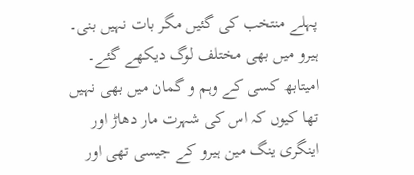پہلے منتخب کی گئیں مگر بات نہیں بنی۔ ہیرو میں بھی مختلف لوگ دیکھے گئے۔ امیتابھ کسی کے وہم و گمان میں بھی نہیں تھا کیوں کہ اس کی شہرت مار دھاڑ اور اینگری ینگ مین ہیرو کے جیسی تھی اور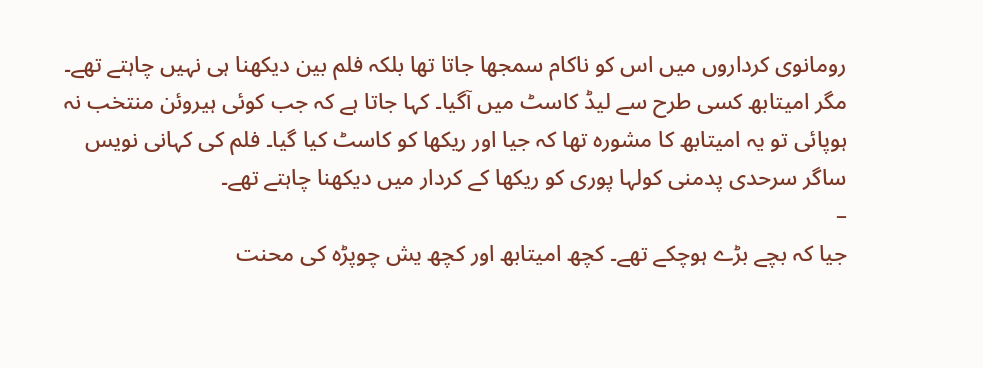رومانوی کرداروں میں اس کو ناکام سمجھا جاتا تھا بلکہ فلم بین دیکھنا ہی نہیں چاہتے تھے۔ مگر امیتابھ کسی طرح سے لیڈ کاسٹ میں آگیا۔ کہا جاتا ہے کہ جب کوئی ہیروئن منتخب نہ ہوپائی تو یہ امیتابھ کا مشورہ تھا کہ جیا اور ریکھا کو کاسٹ کیا گیا۔ فلم کی کہانی نویس ساگر سرحدی پدمنی کولہا پوری کو ریکھا کے کردار میں دیکھنا چاہتے تھے۔
–
جیا کہ بچے بڑے ہوچکے تھے۔ کچھ امیتابھ اور کچھ یش چوپڑہ کی محنت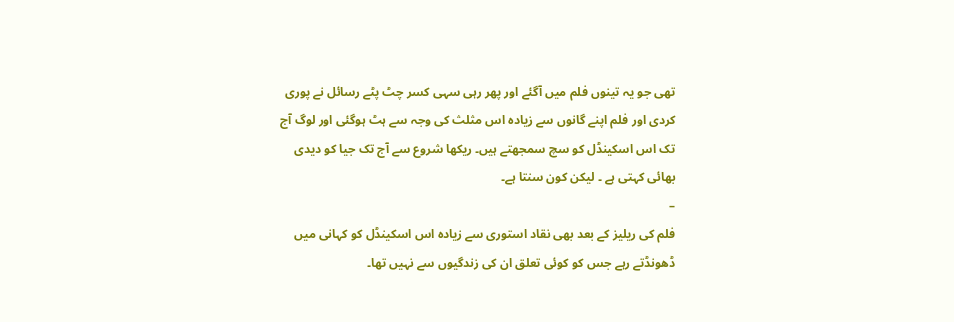تھی جو یہ تینوں فلم میں آگئے اور پھر رہی سہی کسر چٹ پٹے رسائل نے پوری کردی اور فلم اپنے گانوں سے زیادہ اس مثلث کی وجہ سے ہٹ ہوگئی اور لوگ آج تک اس اسکینڈل کو سچ سمجھتے ہیں۔ ریکھا شروع سے آج تک جیا کو دیدی بھائی کہتی ہے ۔ لیکن کون سنتا ہے۔
–
فلم کی ریلیز کے بعد بھی نقاد استوری سے زیادہ اس اسکینڈل کو کہانی میں ڈھونڈتے رہے جس کو کوئی تعلق ان کی زندگیوں سے نہیں تھا۔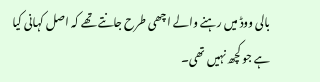بالی ووڈ میں رہنے والے اچھی طرح جانتے تھے کہ اصل کہانی کیا ہے جو کچھ نہیں تھی۔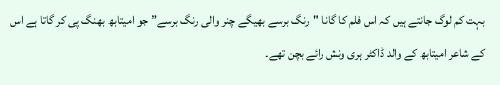بہت کم لوگ جانتے ہیں کہ اس فلم کا گانا "رنگ برسے بھیگے چنر والی رنگ برسے” جو امیتابھ بھنگ پی کر گاتا ہے اس کے شاعر امیتابھ کے والد ڈاکٹر ہری ونش رائے بچن تھے۔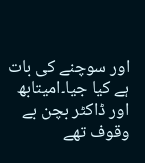اور سوچنے کی بات ہے کیا جیا۔امیتابھ اور ڈاکٹر بچن بے وقوف تھے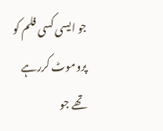جو ایسی کسی فلم کو پروموٹ کررہے تھے جو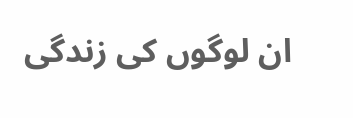ان لوگوں کی زندگی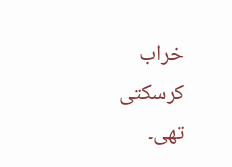خراب کرسکتی تھی۔